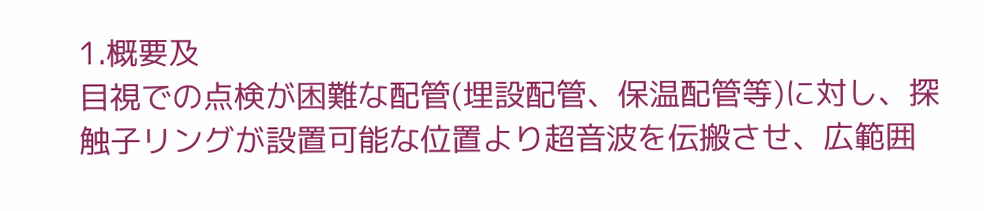1.概要及
目視での点検が困難な配管(埋設配管、保温配管等)に対し、探触子リングが設置可能な位置より超音波を伝搬させ、広範囲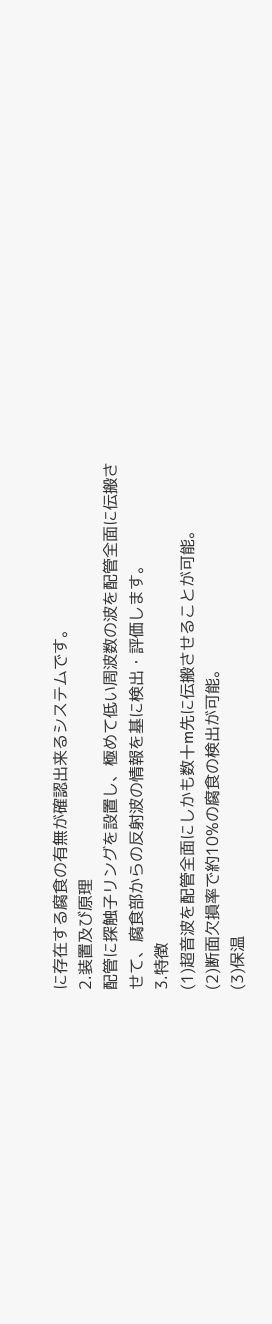に存在する腐食の有無が確認出来るシステムです。
2.装置及び原理
配管に探触子リングを設置し、極めて低い周波数の波を配管全面に伝搬させて、腐食部からの反射波の情報を基に検出・評価します。
3.特徴
(1)超音波を配管全面にしかも数十m先に伝搬させることが可能。
(2)断面欠損率で約10%の腐食の検出が可能。
(3)保温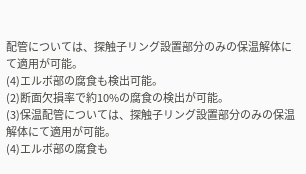配管については、探触子リング設置部分のみの保温解体にて適用が可能。
(4)エルボ部の腐食も検出可能。
(2)断面欠損率で約10%の腐食の検出が可能。
(3)保温配管については、探触子リング設置部分のみの保温解体にて適用が可能。
(4)エルボ部の腐食も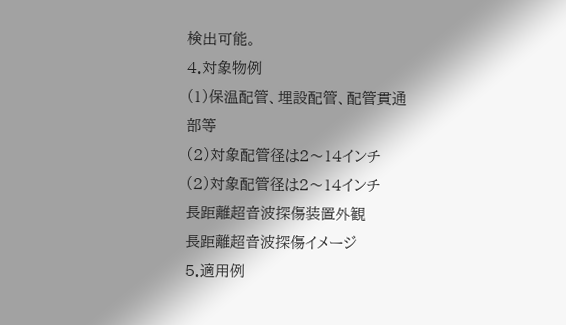検出可能。
4.対象物例
(1)保温配管、埋設配管、配管貫通部等
(2)対象配管径は2〜14インチ
(2)対象配管径は2〜14インチ
長距離超音波探傷装置外観
長距離超音波探傷イメージ
5.適用例